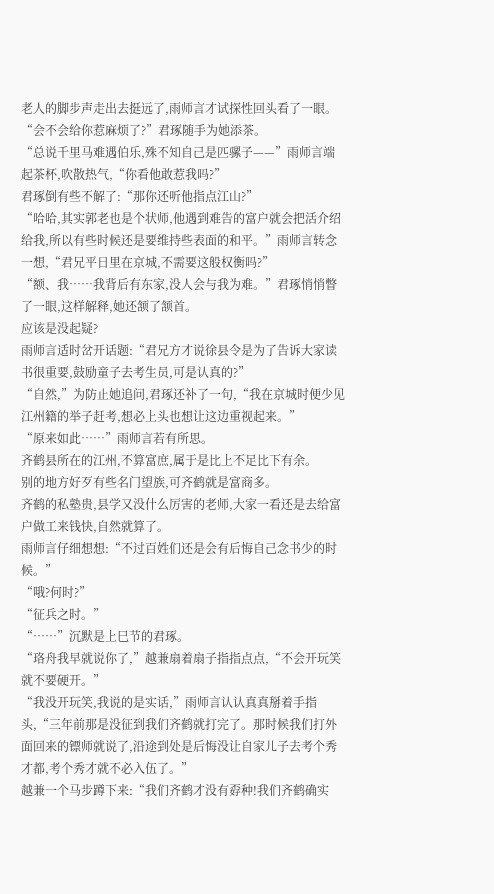老人的脚步声走出去挺远了,雨师言才试探性回头看了一眼。
“会不会给你惹麻烦了?”君琢随手为她添茶。
“总说千里马难遇伯乐,殊不知自己是匹骡子——”雨师言端起茶杯,吹散热气,“你看他敢惹我吗?”
君琢倒有些不解了:“那你还听他指点江山?”
“哈哈,其实郭老也是个状师,他遇到难告的富户就会把活介绍给我,所以有些时候还是要维持些表面的和平。”雨师言转念一想,“君兄平日里在京城,不需要这般权衡吗?”
“额、我……我背后有东家,没人会与我为难。”君琢悄悄瞥了一眼,这样解释,她还颔了颔首。
应该是没起疑?
雨师言适时岔开话题:“君兄方才说徐县令是为了告诉大家读书很重要,鼓励童子去考生员,可是认真的?”
“自然,”为防止她追问,君琢还补了一句,“我在京城时便少见江州籍的举子赶考,想必上头也想让这边重视起来。”
“原来如此……”雨师言若有所思。
齐鹤县所在的江州,不算富庶,属于是比上不足比下有余。
别的地方好歹有些名门望族,可齐鹤就是富商多。
齐鹤的私塾贵,县学又没什么厉害的老师,大家一看还是去给富户做工来钱快,自然就算了。
雨师言仔细想想:“不过百姓们还是会有后悔自己念书少的时候。”
“哦?何时?”
“征兵之时。”
“……”沉默是上巳节的君琢。
“珞舟我早就说你了,”越兼扇着扇子指指点点,“不会开玩笑就不要硬开。”
“我没开玩笑,我说的是实话,”雨师言认认真真掰着手指头,“三年前那是没征到我们齐鹤就打完了。那时候我们打外面回来的镖师就说了,沿途到处是后悔没让自家儿子去考个秀才都,考个秀才就不必入伍了。”
越兼一个马步蹲下来:“我们齐鹤才没有孬种!我们齐鹤确实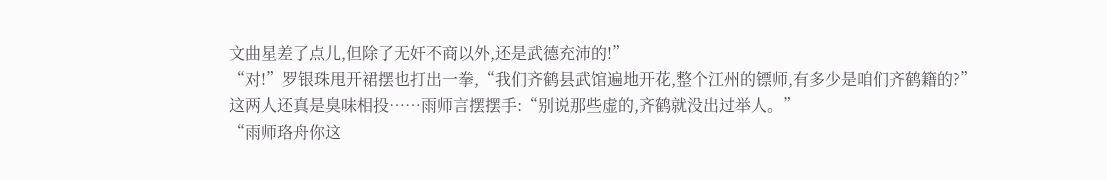文曲星差了点儿,但除了无奸不商以外,还是武德充沛的!”
“对!”罗银珠甩开裙摆也打出一拳,“我们齐鹤县武馆遍地开花,整个江州的镖师,有多少是咱们齐鹤籍的?”
这两人还真是臭味相投……雨师言摆摆手:“别说那些虚的,齐鹤就没出过举人。”
“雨师珞舟你这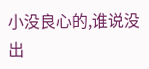小没良心的,谁说没出